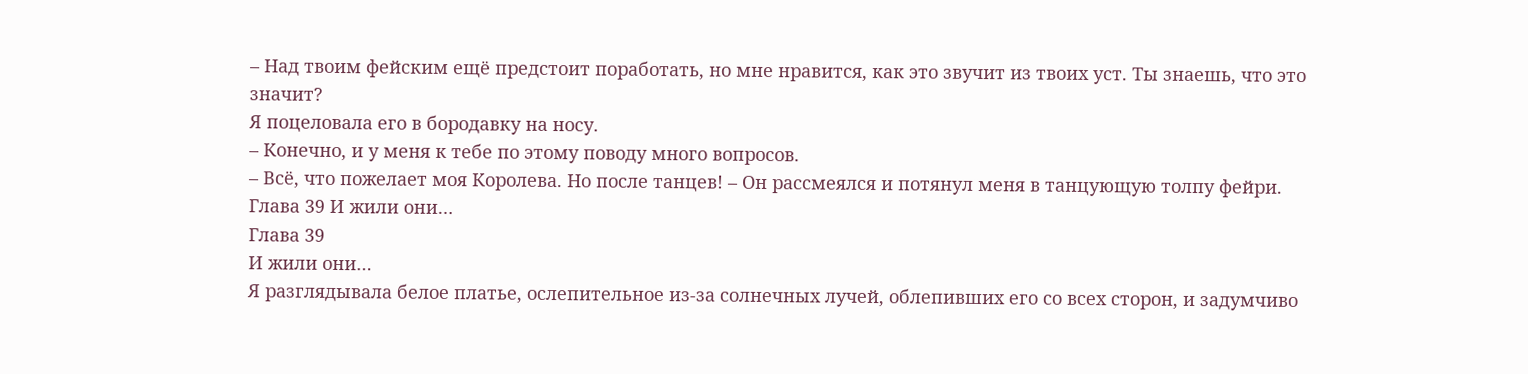– Над твоим фейским ещё предстоит поработать, но мне нравится, как это звучит из твоих уст. Ты знаешь, что это значит?
Я поцеловала его в бородавку на носу.
– Конечно, и у меня к тебе по этому поводу много вопросов.
– Всё, что пожелает моя Королева. Но после танцев! – Он рассмеялся и потянул меня в танцующую толпу фейри.
Глава 39 И жили они…
Глава 39
И жили они…
Я разглядывала белое платье, ослепительное из-за солнечных лучей, облепивших его со всех сторон, и задумчиво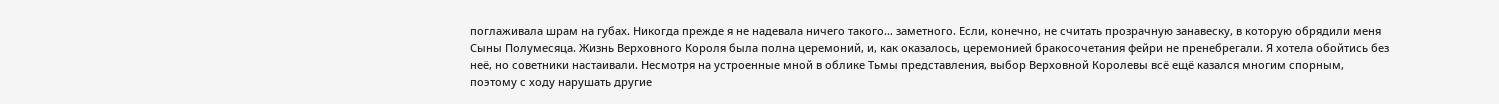поглаживала шрам на губах. Никогда прежде я не надевала ничего такого… заметного. Если, конечно, не считать прозрачную занавеску, в которую обрядили меня Сыны Полумесяца. Жизнь Верховного Короля была полна церемоний, и, как оказалось, церемонией бракосочетания фейри не пренебрегали. Я хотела обойтись без неё, но советники настаивали. Несмотря на устроенные мной в облике Тьмы представления, выбор Верховной Королевы всё ещё казался многим спорным, поэтому с ходу нарушать другие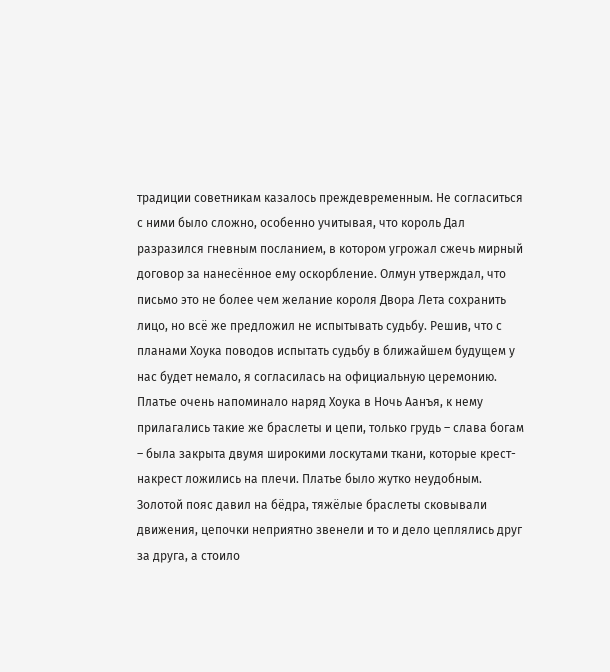традиции советникам казалось преждевременным. Не согласиться с ними было сложно, особенно учитывая, что король Дал разразился гневным посланием, в котором угрожал сжечь мирный договор за нанесённое ему оскорбление. Олмун утверждал, что письмо это не более чем желание короля Двора Лета сохранить лицо, но всё же предложил не испытывать судьбу. Решив, что с планами Хоука поводов испытать судьбу в ближайшем будущем у нас будет немало, я согласилась на официальную церемонию.
Платье очень напоминало наряд Хоука в Ночь Аанъя, к нему прилагались такие же браслеты и цепи, только грудь – слава богам – была закрыта двумя широкими лоскутами ткани, которые крест-накрест ложились на плечи. Платье было жутко неудобным. Золотой пояс давил на бёдра, тяжёлые браслеты сковывали движения, цепочки неприятно звенели и то и дело цеплялись друг за друга, а стоило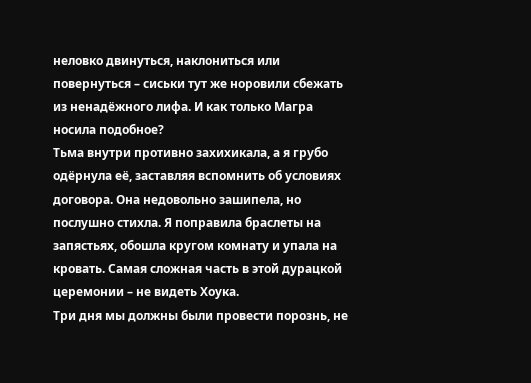неловко двинуться, наклониться или повернуться – сиськи тут же норовили сбежать из ненадёжного лифа. И как только Магра носила подобное?
Тьма внутри противно захихикала, а я грубо одёрнула её, заставляя вспомнить об условиях договора. Она недовольно зашипела, но послушно стихла. Я поправила браслеты на запястьях, обошла кругом комнату и упала на кровать. Самая сложная часть в этой дурацкой церемонии – не видеть Хоука.
Три дня мы должны были провести порознь, не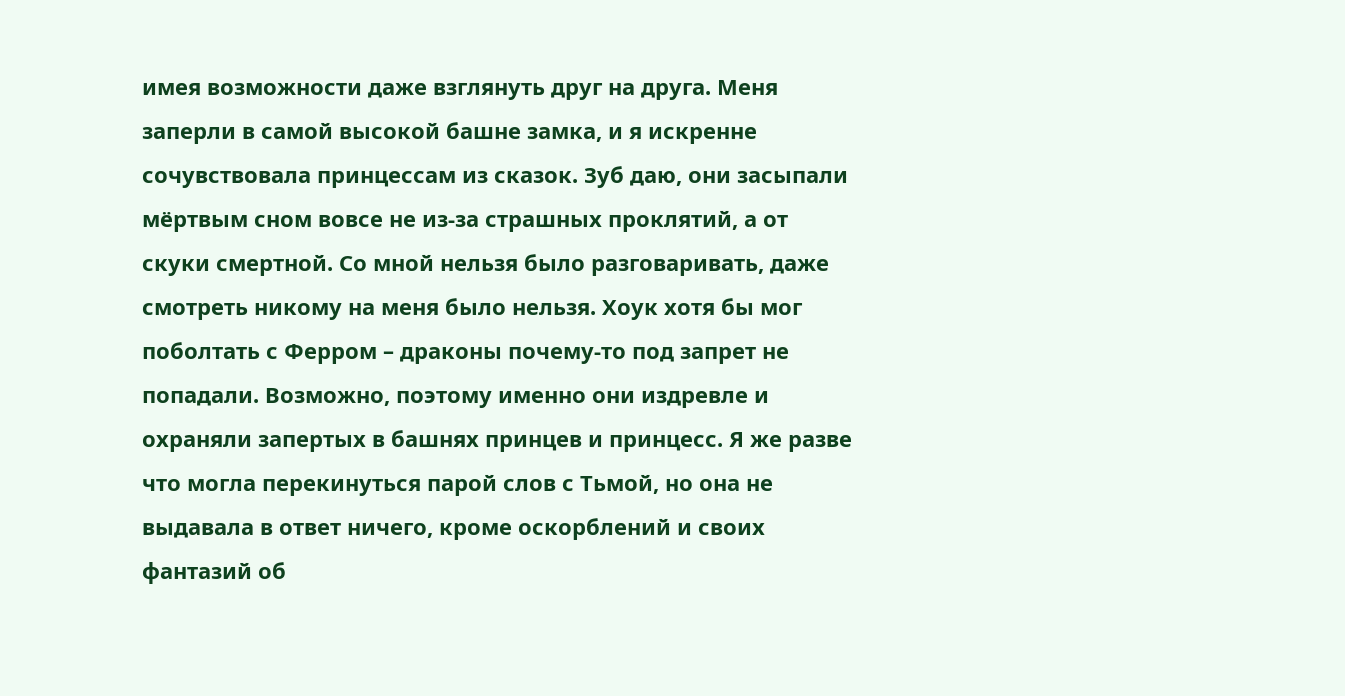имея возможности даже взглянуть друг на друга. Меня заперли в самой высокой башне замка, и я искренне сочувствовала принцессам из сказок. Зуб даю, они засыпали мёртвым сном вовсе не из-за страшных проклятий, а от скуки смертной. Со мной нельзя было разговаривать, даже смотреть никому на меня было нельзя. Хоук хотя бы мог поболтать с Ферром – драконы почему-то под запрет не попадали. Возможно, поэтому именно они издревле и охраняли запертых в башнях принцев и принцесс. Я же разве что могла перекинуться парой слов с Тьмой, но она не выдавала в ответ ничего, кроме оскорблений и своих фантазий об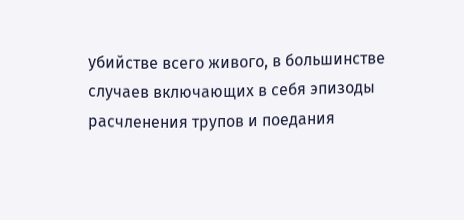убийстве всего живого, в большинстве случаев включающих в себя эпизоды расчленения трупов и поедания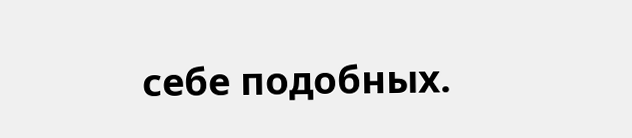себе подобных.